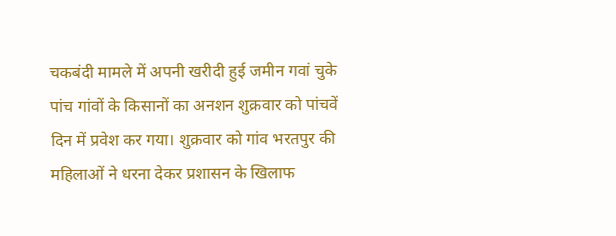चकबंदी मामले में अपनी खरीदी हुई जमीन गवां चुके पांच गांवों के किसानों का अनशन शुक्रवार को पांचवें दिन में प्रवेश कर गया। शुक्रवार को गांव भरतपुर की महिलाओं ने धरना देकर प्रशासन के खिलाफ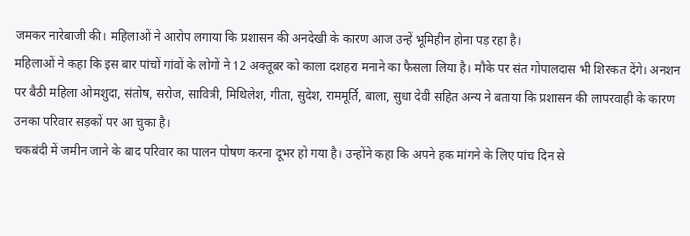जमकर नारेबाजी की। महिलाओं ने आरोप लगाया कि प्रशासन की अनदेखी के कारण आज उन्हें भूमिहीन होना पड़ रहा है।
महिलाओं ने कहा कि इस बार पांचों गांवों के लोगों ने 12 अक्तूबर को काला दशहरा मनाने का फैसला लिया है। मौके पर संत गोपालदास भी शिरकत देंगे। अनशन पर बैठी महिला ओमशुदा, संतोष, सरोज, सावित्री, मिथिलेश, गीता, सुदेश, राममूर्ति, बाला, सुधा देवी सहित अन्य ने बताया कि प्रशासन की लापरवाही के कारण उनका परिवार सड़कों पर आ चुका है।
चकबंदी में जमीन जाने के बाद परिवार का पालन पोषण करना दूभर हो गया है। उन्होंने कहा कि अपने हक मांगने के लिए पांच दिन से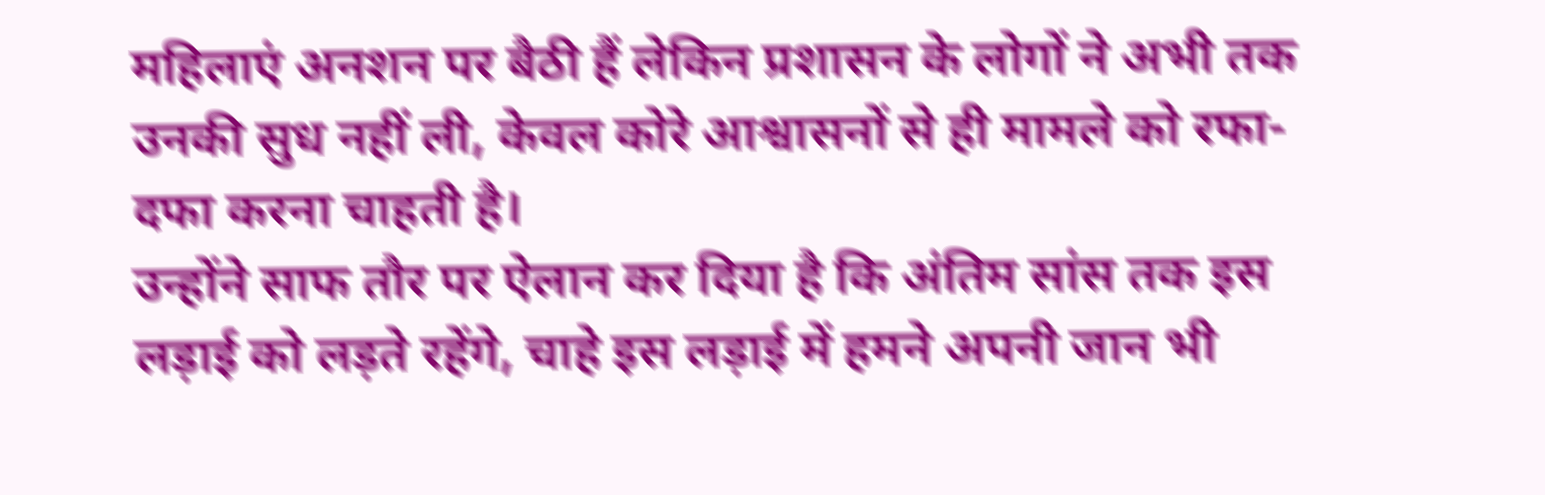महिलाएं अनशन पर बैठी हैं लेकिन प्रशासन के लोगों ने अभी तक उनकी सुध नहीं ली, केवल कोरे आश्वासनों से ही मामले को रफा-दफा करना चाहती है।
उन्होंने साफ तौर पर ऐलान कर दिया है कि अंतिम सांस तक इस लड़ाई को लड़ते रहेंगे, चाहे इस लड़ाई में हमने अपनी जान भी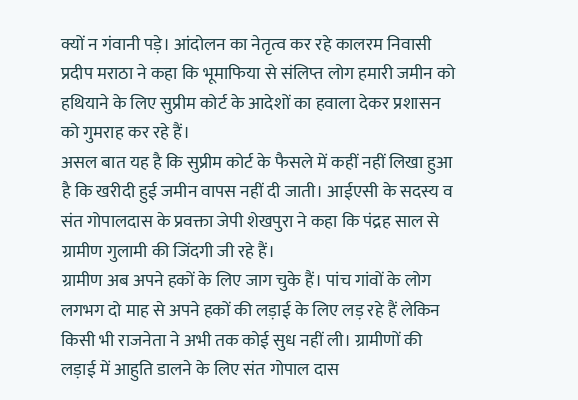क्यों न गंवानी पड़े। आंदोलन का नेतृत्व कर रहे कालरम निवासी प्रदीप मराठा ने कहा कि भूमाफिया से संलिप्त लोग हमारी जमीन को हथियाने के लिए सुप्रीम कोर्ट के आदेशों का हवाला देकर प्रशासन को गुमराह कर रहे हैं।
असल बात यह है कि सुप्रीम कोर्ट के फैसले में कहीं नहीं लिखा हुआ है कि खरीदी हुई जमीन वापस नहीं दी जाती। आईएसी के सदस्य व संत गोपालदास के प्रवक्ता जेपी शेखपुरा ने कहा कि पंद्रह साल से ग्रामीण गुलामी की जिंदगी जी रहे हैं।
ग्रामीण अब अपने हकों के लिए जाग चुके हैं। पांच गांवों के लोग लगभग दो माह से अपने हकों की लड़ाई के लिए लड़ रहे हैं लेकिन किसी भी राजनेता ने अभी तक कोई सुध नहीं ली। ग्रामीणों की लड़ाई में आहुति डालने के लिए संत गोपाल दास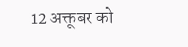12 अक्तूबर को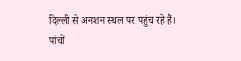दिल्ली से अनशन स्थल पर पहुंच रहे हैं।
पांचों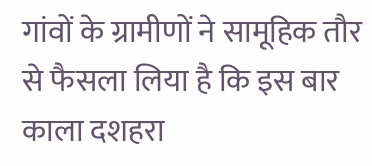गांवों के ग्रामीणों ने सामूहिक तौर से फैसला लिया है कि इस बार काला दशहरा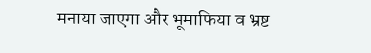मनाया जाएगा और भूमाफिया व भ्रष्ट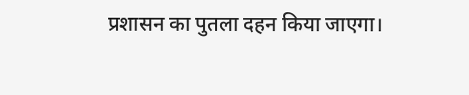प्रशासन का पुतला दहन किया जाएगा।